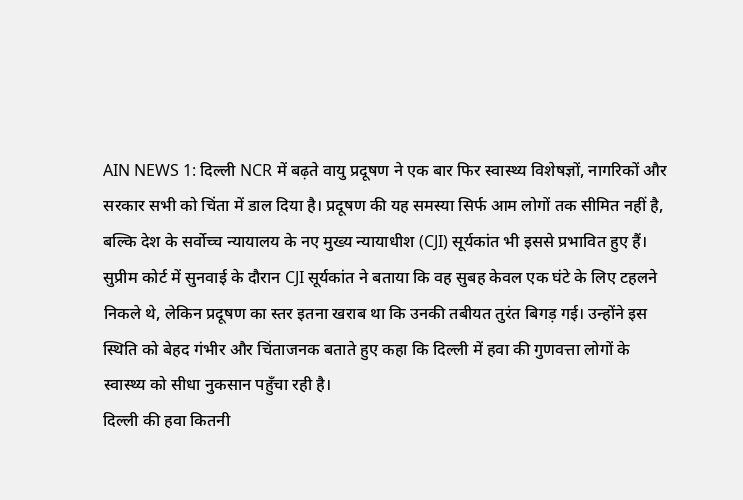AIN NEWS 1: दिल्ली NCR में बढ़ते वायु प्रदूषण ने एक बार फिर स्वास्थ्य विशेषज्ञों, नागरिकों और सरकार सभी को चिंता में डाल दिया है। प्रदूषण की यह समस्या सिर्फ आम लोगों तक सीमित नहीं है, बल्कि देश के सर्वोच्च न्यायालय के नए मुख्य न्यायाधीश (CJI) सूर्यकांत भी इससे प्रभावित हुए हैं। सुप्रीम कोर्ट में सुनवाई के दौरान CJI सूर्यकांत ने बताया कि वह सुबह केवल एक घंटे के लिए टहलने निकले थे, लेकिन प्रदूषण का स्तर इतना खराब था कि उनकी तबीयत तुरंत बिगड़ गई। उन्होंने इस स्थिति को बेहद गंभीर और चिंताजनक बताते हुए कहा कि दिल्ली में हवा की गुणवत्ता लोगों के स्वास्थ्य को सीधा नुकसान पहुँचा रही है।
दिल्ली की हवा कितनी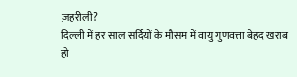ज़हरीली?
दिल्ली में हर साल सर्दियों के मौसम में वायु गुणवत्ता बेहद खराब हो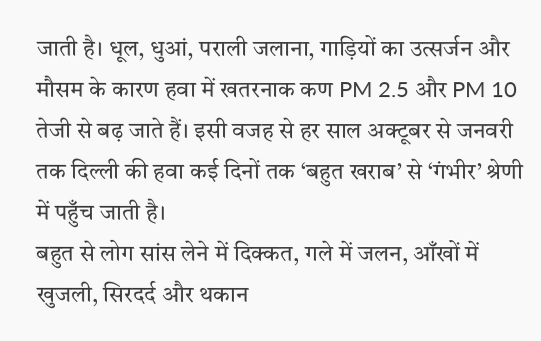जाती है। धूल, धुआं, पराली जलाना, गाड़ियों का उत्सर्जन और मौसम के कारण हवा में खतरनाक कण PM 2.5 और PM 10 तेजी से बढ़ जाते हैं। इसी वजह से हर साल अक्टूबर से जनवरी तक दिल्ली की हवा कई दिनों तक ‘बहुत खराब’ से ‘गंभीर’ श्रेणी में पहुँच जाती है।
बहुत से लोग सांस लेने में दिक्कत, गले में जलन, आँखों में खुजली, सिरदर्द और थकान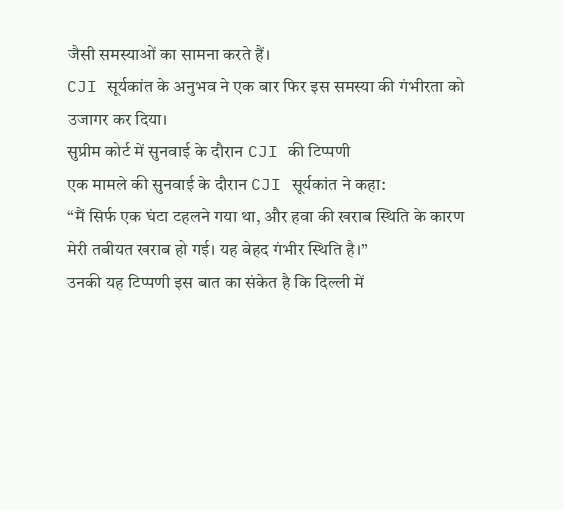जैसी समस्याओं का सामना करते हैं।
CJI सूर्यकांत के अनुभव ने एक बार फिर इस समस्या की गंभीरता को उजागर कर दिया।
सुप्रीम कोर्ट में सुनवाई के दौरान CJI की टिप्पणी
एक मामले की सुनवाई के दौरान CJI सूर्यकांत ने कहा:
“मैं सिर्फ एक घंटा टहलने गया था, और हवा की खराब स्थिति के कारण मेरी तबीयत खराब हो गई। यह बेहद गंभीर स्थिति है।”
उनकी यह टिप्पणी इस बात का संकेत है कि दिल्ली में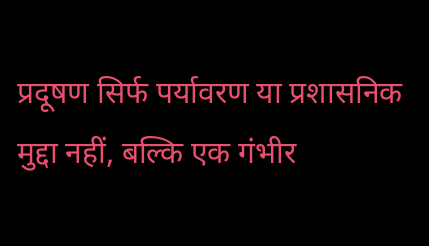प्रदूषण सिर्फ पर्यावरण या प्रशासनिक मुद्दा नहीं, बल्कि एक गंभीर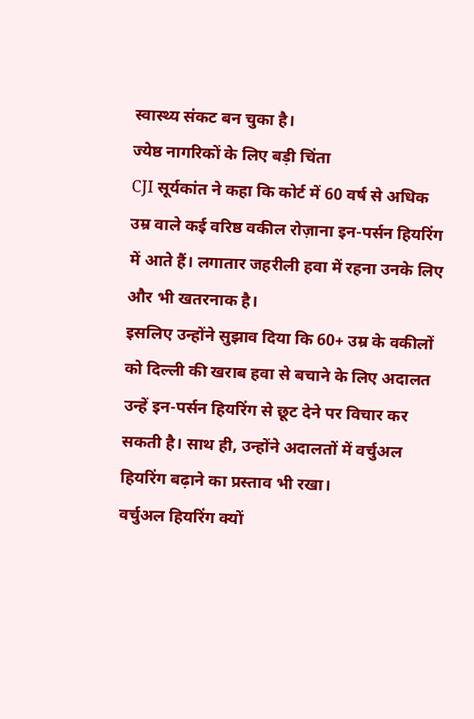स्वास्थ्य संकट बन चुका है।
ज्येष्ठ नागरिकों के लिए बड़ी चिंता
CJI सूर्यकांत ने कहा कि कोर्ट में 60 वर्ष से अधिक उम्र वाले कई वरिष्ठ वकील रोज़ाना इन-पर्सन हियरिंग में आते हैं। लगातार जहरीली हवा में रहना उनके लिए और भी खतरनाक है।
इसलिए उन्होंने सुझाव दिया कि 60+ उम्र के वकीलों को दिल्ली की खराब हवा से बचाने के लिए अदालत उन्हें इन-पर्सन हियरिंग से छूट देने पर विचार कर सकती है। साथ ही, उन्होंने अदालतों में वर्चुअल हियरिंग बढ़ाने का प्रस्ताव भी रखा।
वर्चुअल हियरिंग क्यों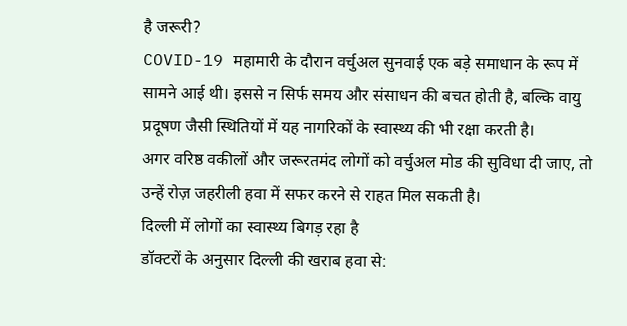है जरूरी?
COVID-19 महामारी के दौरान वर्चुअल सुनवाई एक बड़े समाधान के रूप में सामने आई थी। इससे न सिर्फ समय और संसाधन की बचत होती है, बल्कि वायु प्रदूषण जैसी स्थितियों में यह नागरिकों के स्वास्थ्य की भी रक्षा करती है।
अगर वरिष्ठ वकीलों और जरूरतमंद लोगों को वर्चुअल मोड की सुविधा दी जाए, तो उन्हें रोज़ जहरीली हवा में सफर करने से राहत मिल सकती है।
दिल्ली में लोगों का स्वास्थ्य बिगड़ रहा है
डॉक्टरों के अनुसार दिल्ली की खराब हवा से: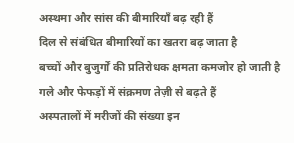अस्थमा और सांस की बीमारियाँ बढ़ रही हैं
दिल से संबंधित बीमारियों का खतरा बढ़ जाता है
बच्चों और बुजुर्गों की प्रतिरोधक क्षमता कमजोर हो जाती है
गले और फेफड़ों में संक्रमण तेज़ी से बढ़ते हैं
अस्पतालों में मरीजों की संख्या इन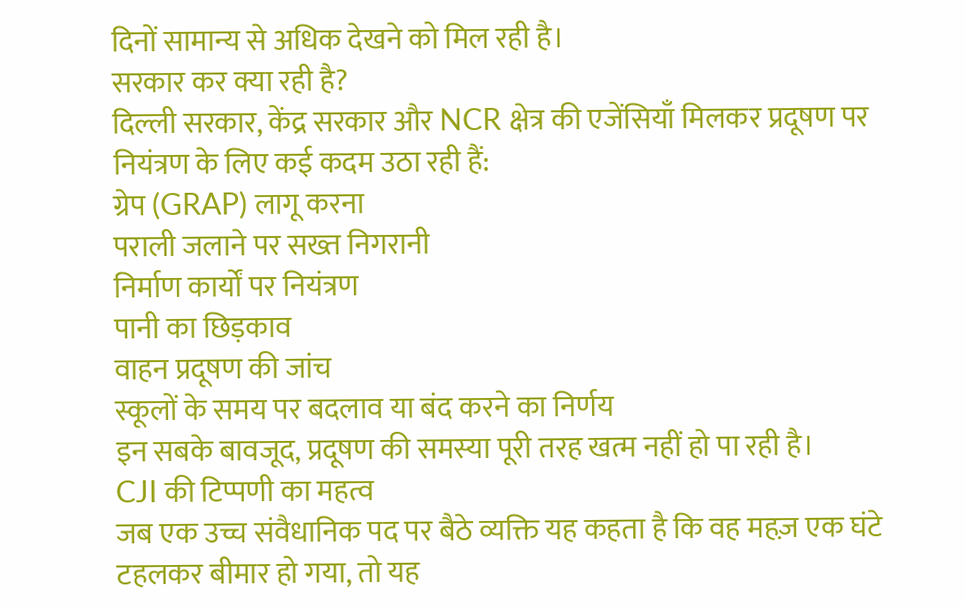दिनों सामान्य से अधिक देखने को मिल रही है।
सरकार कर क्या रही है?
दिल्ली सरकार, केंद्र सरकार और NCR क्षेत्र की एजेंसियाँ मिलकर प्रदूषण पर नियंत्रण के लिए कई कदम उठा रही हैं:
ग्रेप (GRAP) लागू करना
पराली जलाने पर सख्त निगरानी
निर्माण कार्यों पर नियंत्रण
पानी का छिड़काव
वाहन प्रदूषण की जांच
स्कूलों के समय पर बदलाव या बंद करने का निर्णय
इन सबके बावजूद, प्रदूषण की समस्या पूरी तरह खत्म नहीं हो पा रही है।
CJI की टिप्पणी का महत्व
जब एक उच्च संवैधानिक पद पर बैठे व्यक्ति यह कहता है कि वह महज़ एक घंटे टहलकर बीमार हो गया, तो यह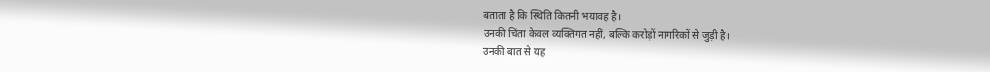बताता है कि स्थिति कितनी भयावह है।
उनकी चिंता केवल व्यक्तिगत नहीं, बल्कि करोड़ों नागरिकों से जुड़ी है।
उनकी बात से यह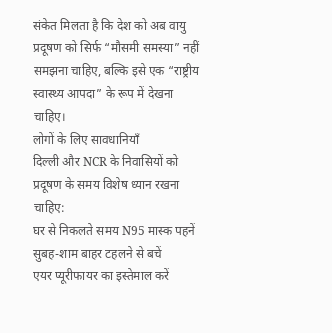संकेत मिलता है कि देश को अब वायु प्रदूषण को सिर्फ “मौसमी समस्या” नहीं समझना चाहिए, बल्कि इसे एक “राष्ट्रीय स्वास्थ्य आपदा” के रूप में देखना चाहिए।
लोगों के लिए सावधानियाँ
दिल्ली और NCR के निवासियों को प्रदूषण के समय विशेष ध्यान रखना चाहिए:
घर से निकलते समय N95 मास्क पहनें
सुबह-शाम बाहर टहलने से बचें
एयर प्यूरीफायर का इस्तेमाल करें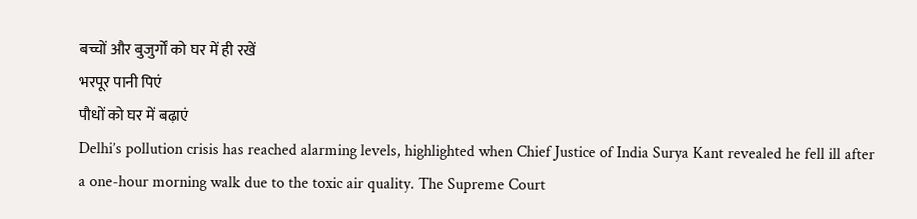बच्चों और बुजुर्गों को घर में ही रखें
भरपूर पानी पिएं
पौधों को घर में बढ़ाएं
Delhi’s pollution crisis has reached alarming levels, highlighted when Chief Justice of India Surya Kant revealed he fell ill after a one-hour morning walk due to the toxic air quality. The Supreme Court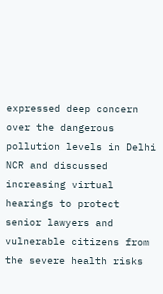expressed deep concern over the dangerous pollution levels in Delhi NCR and discussed increasing virtual hearings to protect senior lawyers and vulnerable citizens from the severe health risks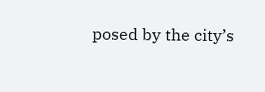posed by the city’s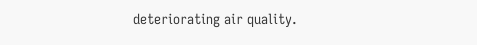deteriorating air quality.